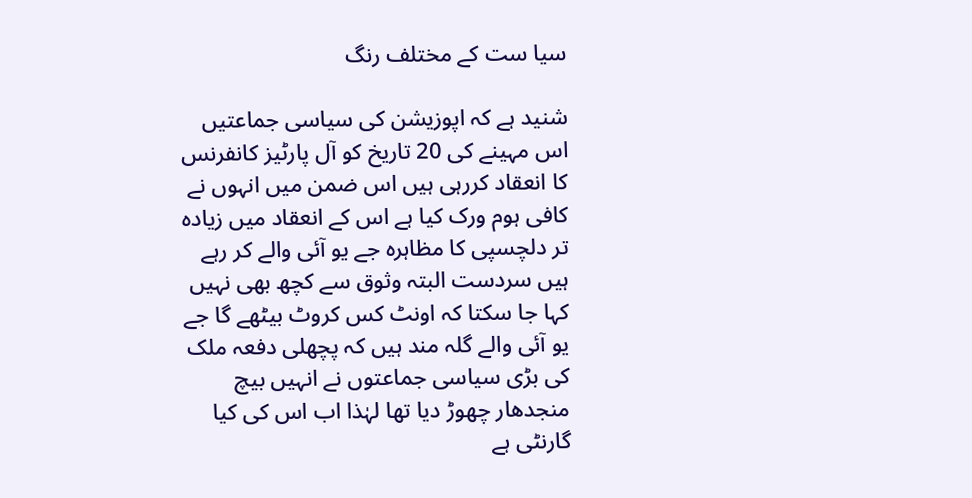سیا ست کے مختلف رنگ

شنید ہے کہ اپوزیشن کی سیاسی جماعتیں اس مہینے کی 20 تاریخ کو آل پارٹیز کانفرنس کا انعقاد کررہی ہیں اس ضمن میں انہوں نے کافی ہوم ورک کیا ہے اس کے انعقاد میں زیادہ تر دلچسپی کا مظاہرہ جے یو آئی والے کر رہے ہیں سردست البتہ وثوق سے کچھ بھی نہیں کہا جا سکتا کہ اونٹ کس کروٹ بیٹھے گا جے یو آئی والے گلہ مند ہیں کہ پچھلی دفعہ ملک کی بڑی سیاسی جماعتوں نے انہیں بیچ منجدھار چھوڑ دیا تھا لہٰذا اب اس کی کیا گارنٹی ہے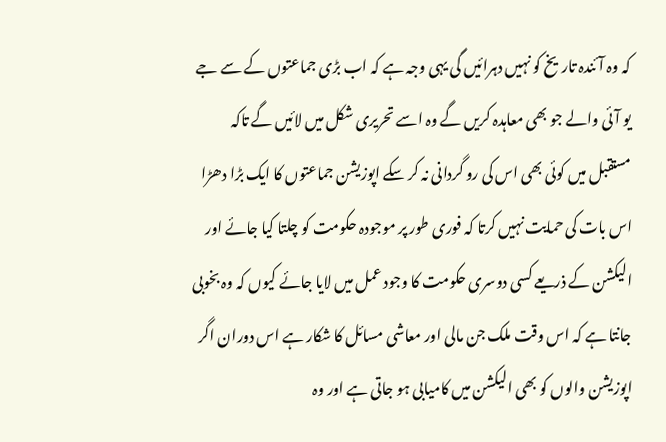کہ وہ آئندہ تاریخ کو نہیں دہرائیں گی یہی وجہ ہے کہ اب بڑی جماعتوں کے سے جے یو آئی والے جو بھی معاہدہ کریں گے وہ اسے تحریری شکل میں لائیں گے تاکہ مستقبل میں کوئی بھی اس کی رو گردانی نہ کر سکے اپوزیشن جماعتوں کا ایک بڑا دھڑا اس بات کی حمایت نہیں کرتا کہ فوری طور پر موجودہ حکومت کو چلتا کیا جائے اور الیکشن کے ذریعے کسی دوسری حکومت کا وجود عمل میں لایا جائے کیوں کہ وہ بخوبی جانتا ہے کہ اس وقت ملک جن مالی اور معاشی مسائل کا شکار ہے اس دوران اگر اپوزیشن والوں کو بھی الیکشن میں کامیابی ہو جاتی ہے اور وہ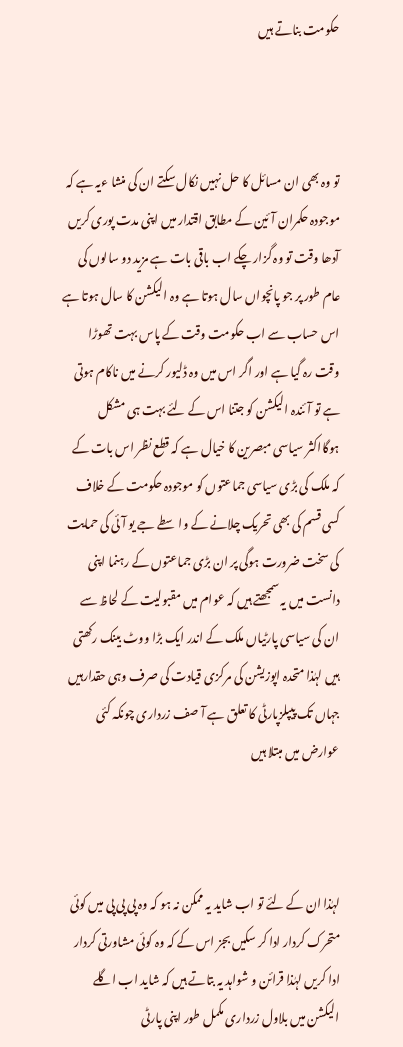حکومت بناتے ہیں



تو وہ بھی ان مسائل کا حل نہیں نکال سکتے ان کی منشا ءیہ ہے کہ موجودہ حکمران آئین کے مطابق اقتدار میں اپنی مدت پوری کریں آدھا وقت تو وہ گزار چکے اب باقی بات ہے مزید دو سالوں کی عام طور پر جو پانچواں سال ہوتا ہے وہ الیکشن کا سال ہوتا ہے اس حساب سے اب حکومت وقت کے پاس بہت تھوڑا وقت رہ گیا ہے اور اگر اس میں وہ ڈلیور کرنے میں ناکام ہوتی ہے تو آئندہ الیکشن کو جتنا اس کے لئے بہت ہی مشکل ہوگااکثر سیاسی مبصرین کا خیال ہے کہ قطع نظر اس بات کے کہ ملک کی بڑی سیاسی جماعتوں کو موجودہ حکومت کے خلاف کسی قسم کی بھی تحریک چلانے کے واسطے جے یو آئی کی حمایت کی سخت ضرورت ہوگی پر ان بڑی جماعتوں کے رہنما اپنی دانست میں یہ سمجھتے ہیں کہ عوام میں مقبولیت کے لحاظ سے ان کی سیاسی پارٹیاں ملک کے اندر ایک بڑا ووٹ بینک رکھتی ہیں لہٰذا متحدہ اپوزیشن کی مرکزی قیادت کی صرف وہی حقدارہیں جہاں تک پیپلزپارٹی کا تعلق ہے آ صف زرداری چونکہ کئی عوارض میں مبتلا ہیں



لہٰذا ان کے لئے تو اب شاید یہ ممکن نہ ہو کہ وہ پی پی پی میں کوئی متحرک کردار ادا کر سکیں بجز اس کے کہ وہ کوئی مشاورتی کردار ادا کریں لہٰذا قرائن و شواہد یہ بتاتے ہیں کہ شاید اب اگلے الیکشن میں بلاول زرداری مکمل طور اپنی پارٹی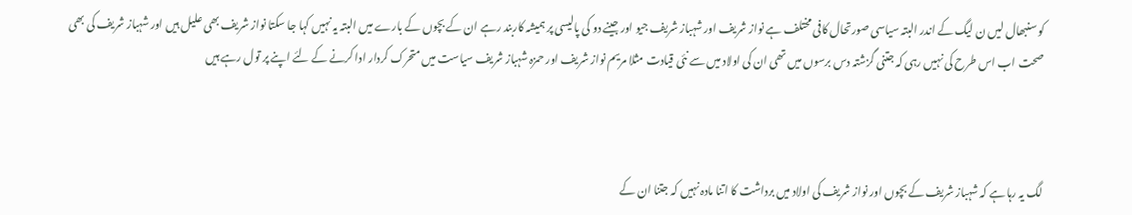کو سنبھال لیں ن لیگ کے اندر البتہ سیاسی صورتحال کافی مختلف ہے نواز شریف اور شہباز شریف جیو اور جینے دو کی پالیسی پر ہمیشہ کاربند رہے ان کے بچوں کے بارے میں البتہ یہ نہیں کہا جا سکتا نواز شریف بھی علیل ہیں اور شہباز شریف کی بھی صحت اب اس طرح کی نہیں رہی کہ جتنی گزشتہ دس برسوں میں تھی ان کی اولاد میں سے نئی قیادت مثلا مریم نواز شریف اور حمزہ شہباز شریف سیاست میں متحرک کردار ادا کرنے کے لئے اپنے پر تول رہے ہیں



لگ یہ رہا ہے کہ شہباز شریف کے بچوں اور نواز شریف کی اولاد میں برداشت کا اتنا مادہ نہیں کہ جتنا ان کے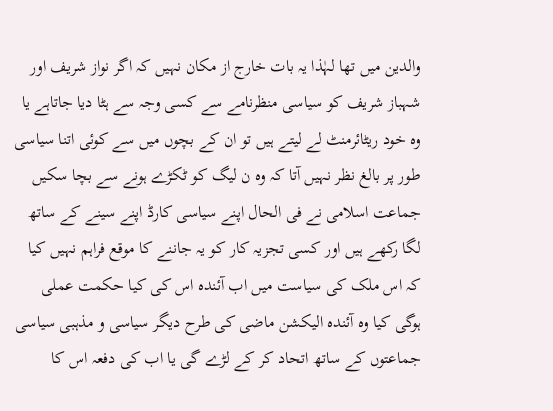والدین میں تھا لہٰذا یہ بات خارج از مکان نہیں کہ اگر نواز شریف اور شہباز شریف کو سیاسی منظرنامے سے کسی وجہ سے ہٹا دیا جاتاہے یا وہ خود ریٹائرمنٹ لے لیتے ہیں تو ان کے بچوں میں سے کوئی اتنا سیاسی طور پر بالغ نظر نہیں آتا کہ وہ ن لیگ کو ٹکڑے ہونے سے بچا سکیں جماعت اسلامی نے فی الحال اپنے سیاسی کارڈ اپنے سینے کے ساتھ لگا رکھے ہیں اور کسی تجزیہ کار کو یہ جاننے کا موقع فراہم نہیں کیا کہ اس ملک کی سیاست میں اب آئندہ اس کی کیا حکمت عملی ہوگی کیا وہ آئندہ الیکشن ماضی کی طرح دیگر سیاسی و مذہبی سیاسی جماعتوں کے ساتھ اتحاد کر کے لڑے گی یا اب کی دفعہ اس کا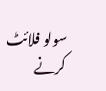سولو فلائٹ کرنے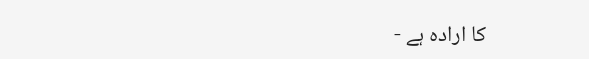کا ارادہ ہے -